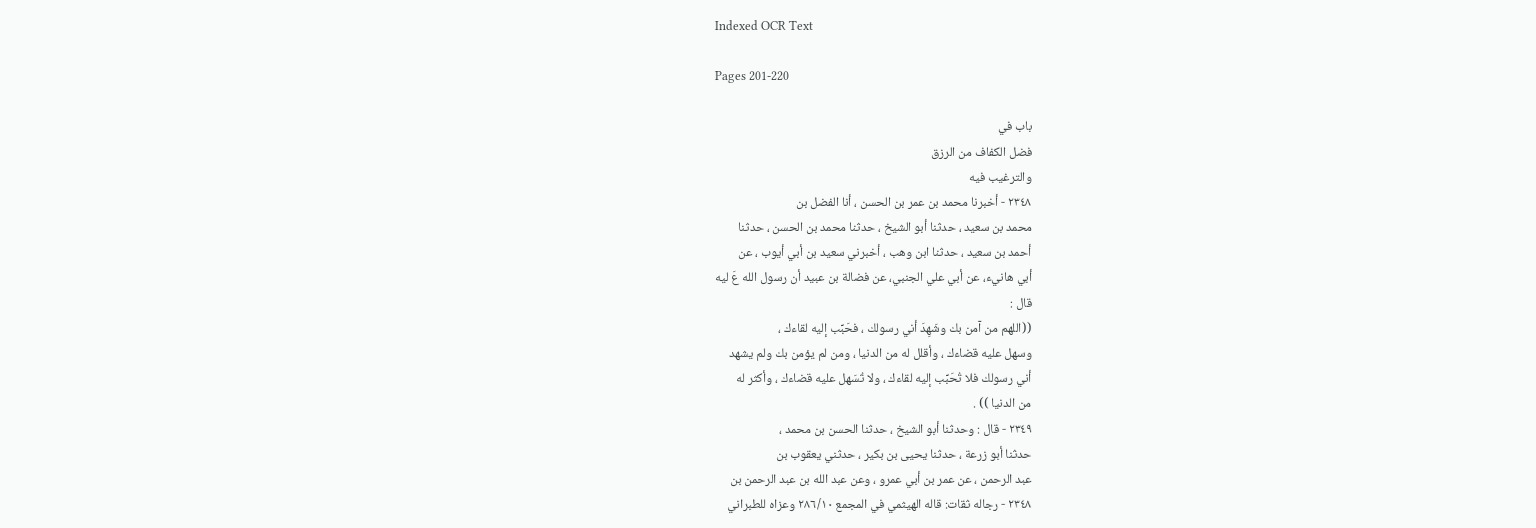Indexed OCR Text

Pages 201-220

باب في
فضل الكفاف من الرزق
والترغيب فيه
٢٣٤٨ - أخبرنا محمد بن عمر بن الحسن ، أنا الفضل بن
محمد بن سعيد ، حدثنا أبو الشيخ ، حدثنا محمد بن الحسن ، حدثنا
أحمد بن سعيد ، حدثنا ابن وهب ، أخبرني سعيد بن أبي أيوب ، عن
أبي هانيء، عن أبي علي الجنبي، عن فضالة بن عبيد أن رسول الله عَ ليه
قال :
((اللهم من آمن بك وشَهِدَ أني رسولك ، فحَبِّب إليه لقاءك ،
وسهل عليه قضاءك ، وأقلل له من الدنيا ، ومن لم يؤمن بك ولم يشهد
أني رسولك فلا تُحَبِّب إليه لقاءك ، ولا تُسَهل عليه قضاءك ، وأكثر له
من الدنيا )) .
٢٣٤٩ - قال : وحدثنا أبو الشيخ ، حدثنا الحسن بن محمد ،
حدثنا أبو زرعة ، حدثنا يحيى بن بكير ، حدثني يعقوب بن
عبد الرحمن ، عن عمر بن أبي عمرو ، وعن عبد الله بن عبد الرحمن بن
٢٣٤٨ - رجاله ثقات: قاله الهيثمي في المجمع ٢٨٦/١٠ وعزاه للطبراني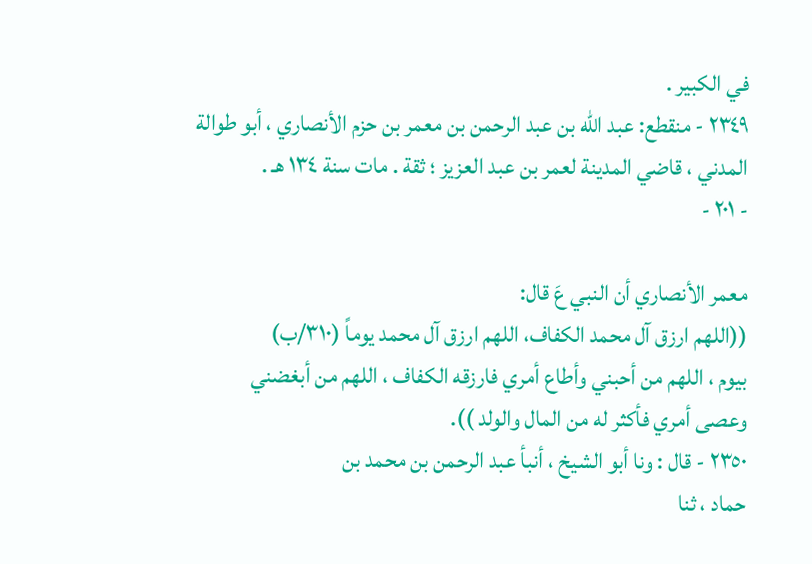في الكبير .
٢٣٤٩ - منقطع: عبد الله بن عبد الرحمن بن معمر بن حزم الأنصاري ، أبو طوالة
المدني ، قاضي المدينة لعمر بن عبد العزيز ؛ ثقة . مات سنة ١٣٤ هـ .
- ٢٠١ -

معمر الأنصاري أن النبي عَ قال:
((اللهم ارزق آل محمد الكفاف، اللهم ارزق آل محمد يوماً (٣١٠/ب)
بيوم ، اللهم من أحبني وأطاع أمري فارزقه الكفاف ، اللهم من أبغضني
وعصى أمري فأكثر له من المال والولد )).
٢٣٥٠ - قال : ونا أبو الشيخ ، أنبأ عبد الرحمن بن محمد بن
حماد ، ثنا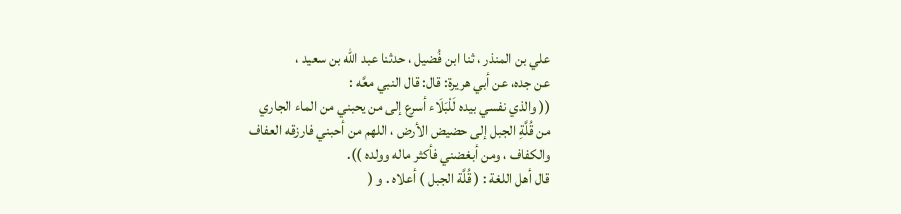علي بن المنذر ، ثنا ابن فُضيل ، حدثنا عبد الله بن سعيد ،
عن جده، عن أبي هريرة: قال: قال النبي معَّه :
(( والذي نفسي بيده لَلْبَلَاء أسرع إلى من يحبني من الماء الجاري
من قُلَّةِ الجبل إلى حضيض الأرض ، اللهم من أحبني فارزقه العفاف
والكفاف ، ومن أبغضني فأكثر ماله وولده )).
قال أهل اللغة : ( قُلَّة الجبل ) أعلاه . و (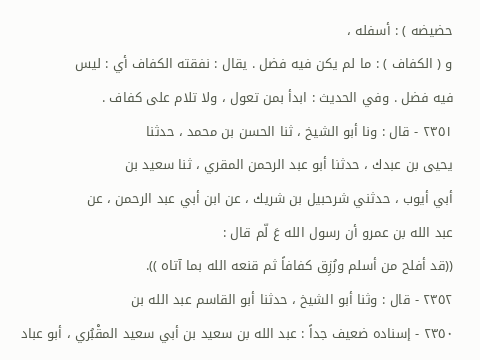حضيضه ) : أسفله ،
و ( الكفاف ) : ما لم يكن فيه فضل . يقال : نفقته الكفاف أي : ليس
فيه فضل . وفي الحديث : ابدأ بمن تعول ، ولا تلام على كفاف .
٢٣٥١ - قال : ونا أبو الشيخ ، ثنا الحسن بن محمد ، حدثنا
يحيى بن عبدك ، حدثنا أبو عبد الرحمن المقري ، ثنا سعيد بن
أبي أيوب ، حدثني شرحبيل بن شريك ، عن ابن أبي عبد الرحمن ، عن
عبد الله بن عمرو أن رسول الله عَ لّم قال :
((قد أفلح من أسلم ورُزِق كفافاً ثم قنعه الله بما آتاه )).
٢٣٥٢ - قال : وثنا أبو الشيخ ، حدثنا أبو القاسم عبد الله بن
٢٣٥٠ - إسناده ضعيف جداً : عبد الله بن سعيد بن أبي سعيد المقْبُري ، أبو عباد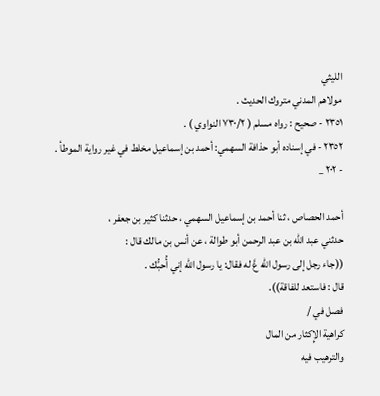الليثي
مولاهم المدني متروك الحديث .
٢٣٥١ - صحيح : رواه مسلم ( ٧٣٠/٢ النواوي ) .
٢٣٥٢ - في إسناده أبو حذافة السهمي: أحمد بن إسماعيل مخلط في غير رواية الموطأ .
- ٢٠٢ _

أحمد الحصاص ، ثنا أحمد بن إسماعيل السهمي ، حدثنا كثير بن جعفر ،
حدثني عبد الله بن عبد الرحمن أبو طوالة ، عن أنس بن مالك قال :
((جاء رجل إلى رسول الله عَّ له فقال: يا رسول الله إني أُحبُّك .
قال : فاستعد للفاقة)).
فصل في /
كراهية الإِكثار من المال
والترهيب فيه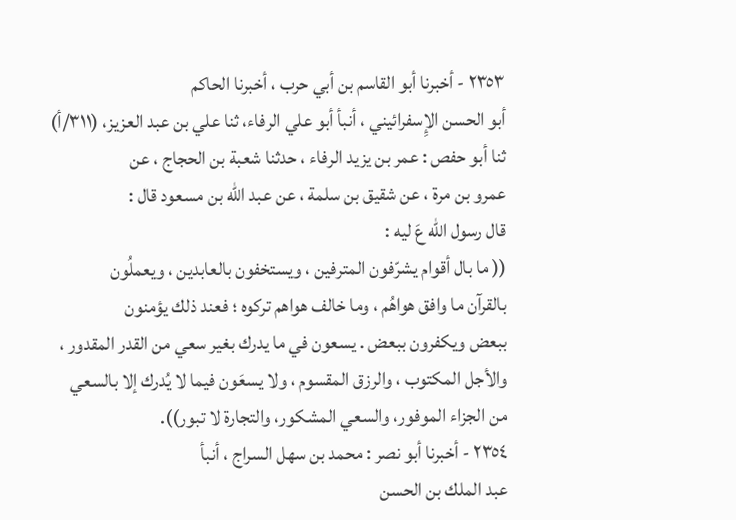٢٣٥٣ - أخبرنا أبو القاسم بن أبي حرب ، أخبرنا الحاكم
أبو الحسن الإِسفرائيني ، أنبأ أبو علي الرفاء، ثنا علي بن عبد العزيز، (٣١١/أ)
ثنا أبو حفص : عمر بن يزيد الرفاء ، حدثنا شعبة بن الحجاج ، عن
عمرو بن مرة ، عن شقيق بن سلمة ، عن عبد الله بن مسعود قال :
قال رسول الله عَ ليه :
(( ما بال أقوام يشرّفون المترفين ، ويستخفون بالعابدين ، ويعملُون
بالقرآن ما وافق هواهُم ، وما خالف هواهم تركوه ؛ فعند ذلك يؤمنون
ببعض ويكفرون ببعض . يسعون في ما يدرك بغير سعي من القدر المقدور ،
والأجل المكتوب ، والرزق المقسوم ، ولا يسعَون فيما لا يُدرك إلا بالسعي
من الجزاء الموفور، والسعي المشكور، والتجارة لا تبور)).
٢٣٥٤ - أخبرنا أبو نصر : محمد بن سهل السراج ، أنبأ
عبد الملك بن الحسن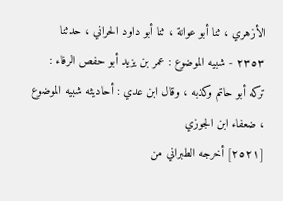الأزهري ، ثنا أبو عوانة ، ثنا أبو داود الحراني ، حدثنا
٢٣٥٣ - شبيه الموضوع : عمر بن يزيد أبو حفص الرفاء :
تركه أبو حاتم وكذبه ، وقال ابن عدي : أحاديثه شبيه الموضوع ، ضعفاء ابن الجوزي
[٢٥٢١] أخرجه الطبراني من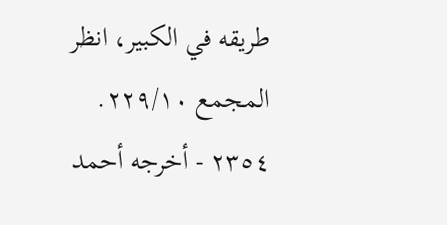طريقه في الكبير، انظر المجمع ٢٢٩/١٠.
٢٣٥٤ - أخرجه أحمد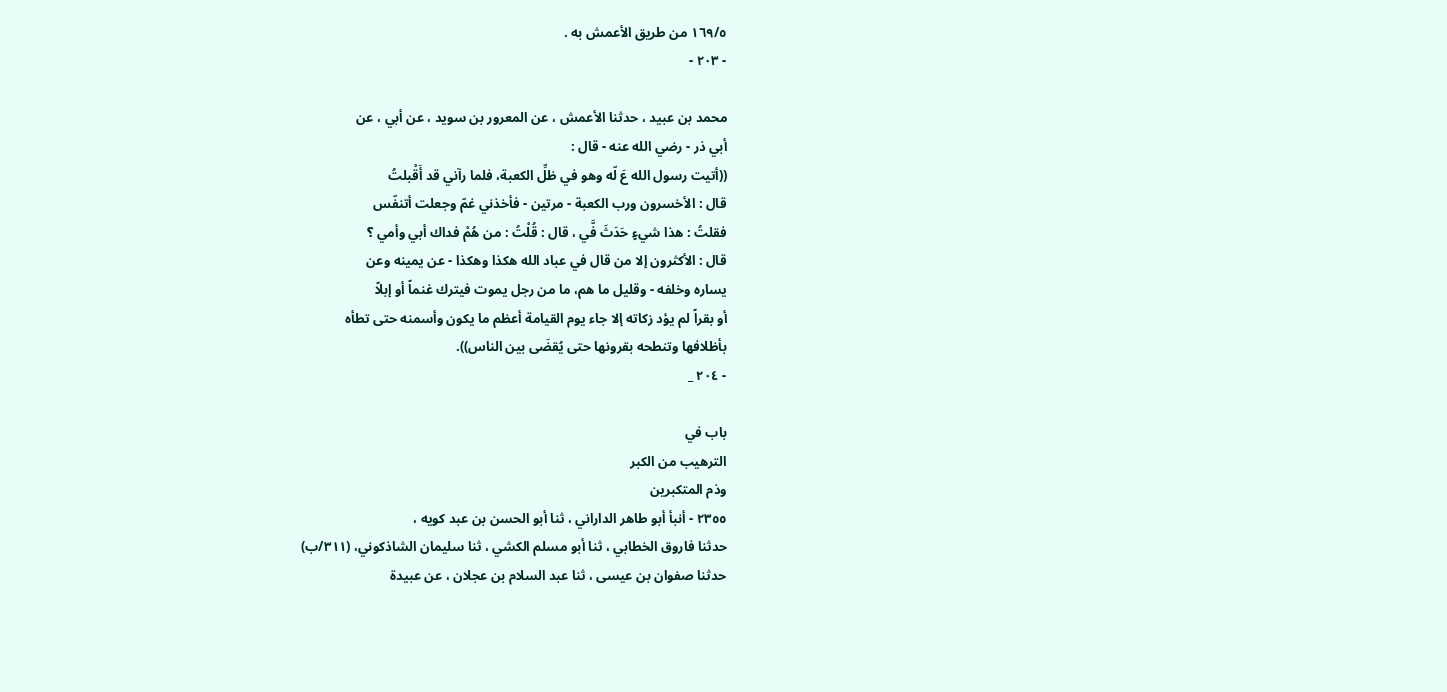١٦٩/٥ من طريق الأعمش به .
- ٢٠٣ -

محمد بن عبيد ، حدثنا الأعمش ، عن المعرور بن سويد ، عن أبي ، عن
أبي ذر - رضي الله عنه - قال :
((أتيت رسول الله عَ لّه وهو في ظلِّ الكعبة، فلما رآني قد أَقْبلتُ
قال : الأخسرون ورب الكعبة - مرتين - فأخذني غمّ وجعلت أتنفّس
فقلتُ : هذا شيءٍ حَدَثَ فَّي ، قال : قُلْتُ : من هُمْ فداك أبي وأمي ؟
قال : الأكثرون إلا من قال في عباد الله هكذا وهكذا - عن يمينه وعن
يساره وخلفه - وقليل ما هم، ما من رجل يموت فيترك غنماً أو إبلاً
أو بقراً لم يؤد زكاته إلا جاء يوم القيامة أعظم ما يكون وأسمنه حتى تطأه
بأظلافها وتنطحه بقرونها حتى يُقضَى بين الناس)).
- ٢٠٤ _

باب في
الترهيب من الكبر
وذم المتكبرين
٢٣٥٥ - أنبأ أبو طاهر الداراني ، ثنا أبو الحسن بن عبد کویه ،
حدثنا فاروق الخطابي ، ثنا أبو مسلم الكشي ، ثنا سليمان الشاذكوني، (٣١١/ب)
حدثنا صفوان بن عيسى ، ثنا عبد السلام بن عجلان ، عن عبيدة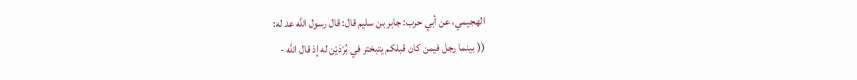الهجيمي، عن أبي حرب: جابر بن سليم قال: قال رسول الله عد له:
(( بينما رجل فيمن كان قبلكم يتبختر في بُرْدَيْن له إذ قال الله -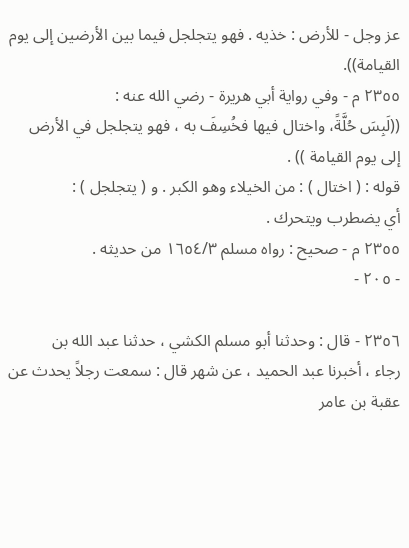عز وجل - للأرض : خذيه . فهو يتجلجل فيما بين الأرضين إلى يوم
القيامة)).
٢٣٥٥ م - وفي رواية أبي هريرة - رضي الله عنه :
((لَبِسَ حُلَّةً، واختال فيها فخُسِفَ به ، فهو يتجلجل في الأرض
إلى يوم القيامة )) .
قوله : ( اختال ) : من الخيلاء وهو الكبر . و ( يتجلجل ) :
أي يضطرب ويتحرك .
٢٣٥٥ م - صحيح : رواه مسلم ١٦٥٤/٣ من حديثه .
- ٢٠٥ -

٢٣٥٦ - قال : وحدثنا أبو مسلم الكشي ، حدثنا عبد الله بن
رجاء ، أخبرنا عبد الحميد ، عن شهر قال : سمعت رجلاً يحدث عن
عقبة بن عامر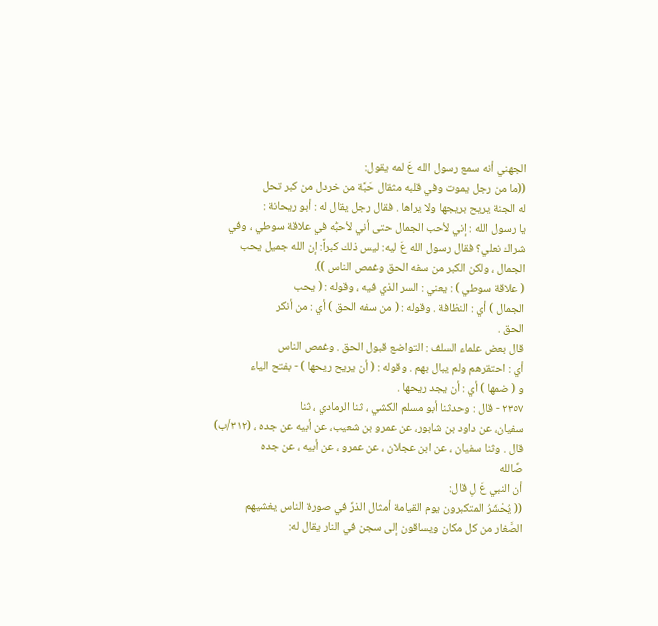الجهني أنه سمع رسول الله عَ لمه يقول:
((ما من رجل يموت وفي قلبه مثقال حَبَّة من خردل من كبر تحل
له الجنة يريح بريجها ولا يراها . فقال رجل يقال له : أبو ريحانة :
يا رسول الله : إني لأحب الجمال حتى أني لأحبُّه في علاقة سوطي ، وفي
شراك نعلي؟ فقال رسول الله عَ ليه: ليس ذلك كبراً: إن الله جميل يحب
الجمال ، ولكن الكبر من سفه الحق وغمص الناس )).
( علاقة سوطي ) : يعني : السر الذي فيه ، وقوله : ( يحب
الجمال ) أي : النظافة . وقوله : ( من سفه الحق ) أي : من أنكر
الحق .
قال بعض علماء السلف : التواضع قبول الحق . وغمص الناس
أي : احتقرهم ولم يبال بهم . وقوله : ( أن يريح ريحها ) - بفتح الياء
و ( ضمها ) أي : أن يجد ريحها .
٢٣٥٧ - قال : وحدثنا أبو مسلم الكشي ، ثنا الرمادي ، ثنا
سفيان، عن داود بن شابور، عن عمرو بن شعيب، عن أبيه عن جده ، (٣١٢/ب)
قال . وثنا سفيان ، عن ابن عجلان ، عن عمرو ، عن أبيه ، عن جده
صِّالله
أن النبي عَ لِ قال:
(( يُحْشَرُ المتكبرون يوم القيامة أمثال الذرِّ في صورة الناس يغشيهم
الصَّغار من كل مكان ويساقون إلى سجن في النار يقال له: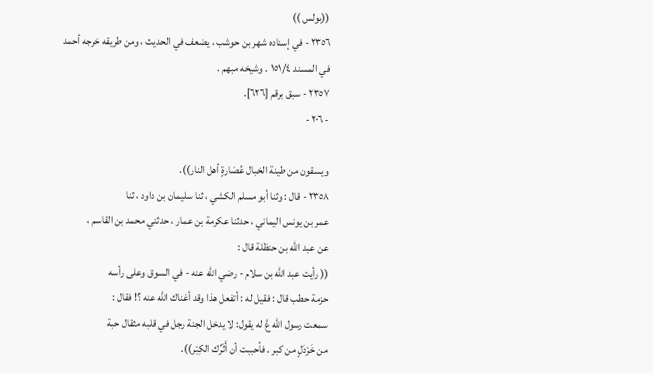((بولس ))
٢٣٥٦ - في إسناده شهر بن حوشب ، يضعف في الحديث ، ومن طريقه خرجه أحمد
في المسند ١٥١/٤ . وشيخه مبهم .
٢٣٥٧ - سبق برقم [٦٢٦].
- ٢٠٦ -

ويسقون من طينة الخبال عُصَارةٍ أهل النار)).
٢٣٥٨ - قال : وثنا أبو مسلم الکشي ، ثنا سلیمان بن داود ، ثنا
عمر بن يونس اليماني ، حدثنا عكرمة بن عمار ، حدثني محمد بن القاسم ،
عن عبد الله بن حنظلة قال :
(( رأيت عبد الله بن سلام - رضي الله عنه - في السوق وعلى رأسه
حزمة حطب قال : فقيل له : أتفعل هذا وقد أغناك الله عنه ؟! فقال :
سمعت رسول الله عَّ له يقول: لا يدخل الجنة رجل في قلبه مثقال حبة
من خَرْدَلٍ من كبر . فأحببت أن أَثْرُك الكِبْر)).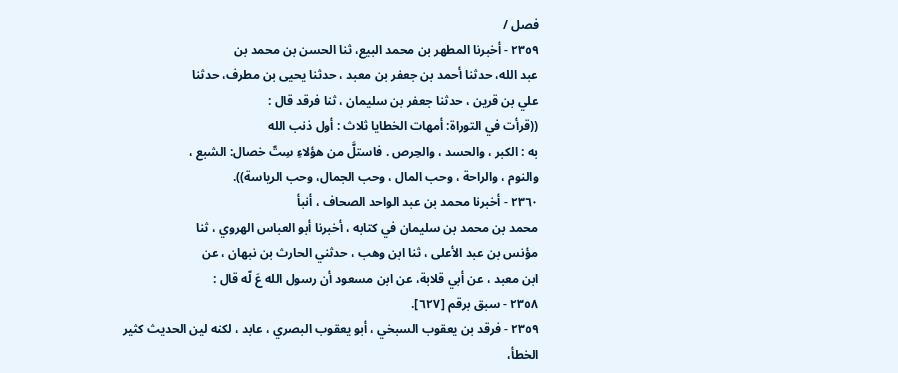فصل /
٢٣٥٩ - أخبرنا المطهر بن محمد البيع، ثنا الحسن بن محمد بن
عبد الله، حدثنا أحمد بن جعفر بن معبد ، حدثنا يحيى بن مطرف، حدثنا
علي بن قرين ، حدثنا جعفر بن سليمان ، ثنا فرقد قال :
((قرأت في التوراة: أمهات الخطايا ثلاث : أول ذنب الله
به : الكبر ، والحسد ، والحِرص . فاستلَّ من هؤلاءِ سِتّ خصال: الشبع ،
والنوم ، والراحة ، وحب المال ، وحب الجمال، وحب الرياسة)).
٢٣٦٠ - أخبرنا محمد بن عبد الواحد الصحاف ، أنبأ
محمد بن محمد بن سليمان في كتابه ، أخبرنا أبو العباس الهروي ، ثنا
مؤنس بن عبد الأعلى ، ثنا ابن وهب ، حدثني الحارث بن نبهان ، عن
ابن معبد ، عن أبي قلابة، عن ابن مسعود أن رسول الله عَ لّه قال :
٢٣٥٨ - سبق برقم [٦٢٧].
٢٣٥٩ - فرقد بن يعقوب السبخي ، أبو يعقوب البصري ، عابد ، لكنه لين الحديث كثير
الخطأ،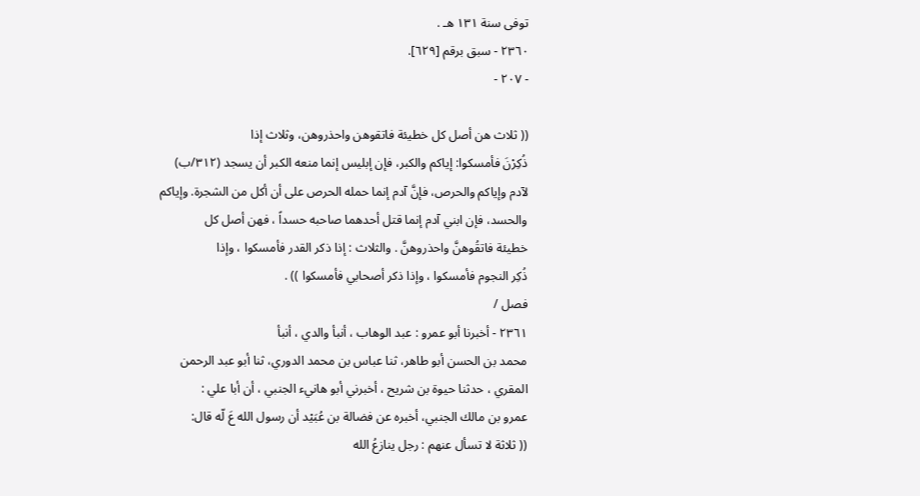توفى سنة ١٣١ هـ .
٢٣٦٠ - سبق برقم [٦٢٩].
- ٢٠٧ -

(( ثلاث هن أصل كل خطيئة فاتقوهن واحذروهن، وثلاث إذا
ذُكِرْنَ فأمسكوا: إياكم والكبر، فإن إبليس إنما منعه الكبر أن يسجد (٣١٢/ب)
لآدم وإياكم والحرص، فإنَّ آدم إنما حمله الحرص على أن أكل من الشجرة. وإياكم
والحسد، فإن ابني آدم إنما قتل أحدهما صاحبه حسداً ، فهن أصل كل
خطيئة فاتقُوهنَّ واحذروهنَّ . والثلاث : إذا ذكر القدر فأمسكوا ، وإذا
ذُكِر النجوم فأمسكوا ، وإذا ذكر أصحابي فأمسكوا )) .
فصل /
٢٣٦١ - أخبرنا أبو عمرو : عبد الوهاب ، أنبأ والدي ، أنبأ
محمد بن الحسن أبو طاهر، ثنا عباس بن محمد الدوري، ثنا أبو عبد الرحمن
المقري ، حدثنا حيوة بن شريح ، أخبرني أبو هانيء الجنبي ، أن أبا علي :
عمرو بن مالك الجنبي، أخبره عن فضالة بن عُبَيْد أن رسول الله عَ لّه قال:
(( ثلاثة لا تسأل عنهم : رجل ينازعُ الله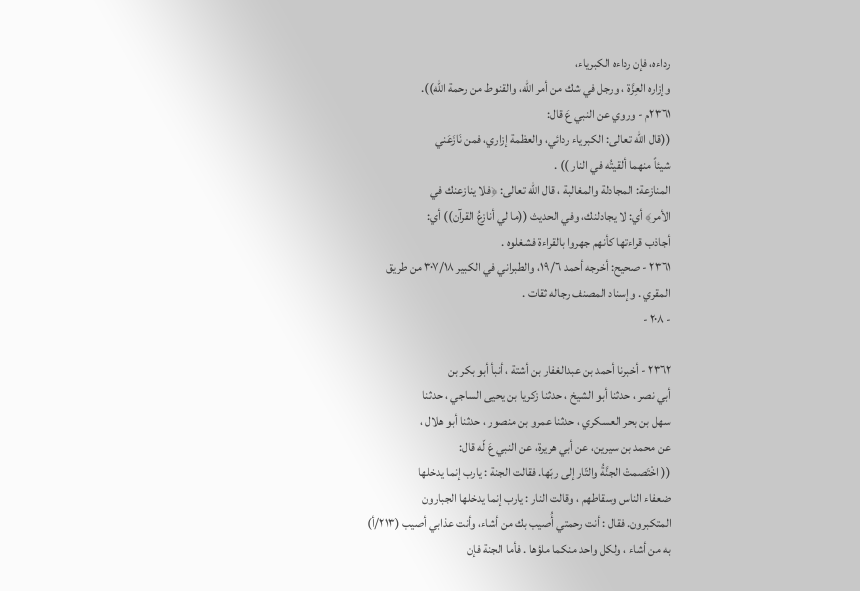رداءه، فإن رداءه الكبرياء،
وإزاره العِزَّة ، ورجل في شك من أمر الله، والقنوط من رحمة الله)).
٢٣٦١م - وروي عن النبي عَ قال:
((قال الله تعالى: الكبرياء ردائي، والعظمة إزاري، فمن نَازَعَني
شيئاً منهما ألقيتُه في النار )) .
المنازعة: المجادلة والمغالبة ، قال الله تعالى: ﴿فلا ينازعنك في
الأمر﴾ أي: لا يجادلنك، وفي الحديث ((ما لي أنازعُ القرآن)) أي:
أجاذب قراءتها كأنهم جهروا بالقراءة فشغلوه .
٢٣٦١ - صحيح: أخرجه أحمد ١٩/٦، والطبراني في الكبير ٣٠٧/١٨ من طريق
المقري . وإسناد المصنف رجاله ثقات .
- ٢٠٨ -

٢٣٦٢ - أخبرنا أحمد بن عبدالغفار بن أشتة ، أنبأ أبو بكر بن
أبي نصر ، حدثنا أبو الشيخ ، حدثنا زكريا بن يحيى الساجي ، حدثنا
سهل بن بحر العسكري ، حدثنا عمرو بن منصور ، حدثنا أبو هلال ،
عن محمد بن سيرين، عن أبي هريرة، عن النبي عَ لّه قال:
(( اخْتَصمتْ الجنَّةُ والتّار إلى ربّها. فقالت الجنة : يارب إنما يدخلها
ضعفاء الناس وسقاطهم ، وقالت النار : يارب إنما يدخلها الجبارون
المتكبرون. فقال : أنت رحمتي أُصيب بك من أشاء، وأنت عذابي أصيب (٢١٣/أ)
به من أشاء ، ولكل واحد منكما ملؤها . فأما الجنة فإن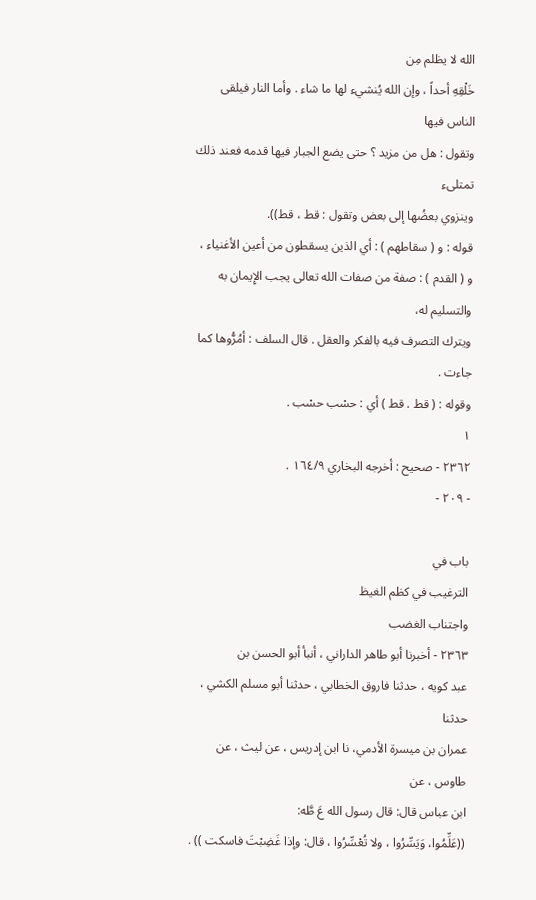الله لا يظلم مِن
خَلْقِهِ أحداً ، وإن الله يُنشيء لها ما شاء . وأما النار فيلقى الناس فيها
وتقول : هل من مزيد ؟ حتى يضع الجبار فيها قدمه فعند ذلك تمتلىء
وينزوي بعضُها إلى بعض وتقول : قط ، قط)).
قوله : و ( سقاطهم ) : أي الذين يسقطون من أعين الأغنياء ،
و ( القدم ) : صفة من صفات الله تعالى يجب الإِيمان به والتسليم له،
ويترك التصرف فيه بالفكر والعقل . قال السلف : أمُرُّوها كما جاءت .
وقوله : ( قط . قط ) أي : حسْب حسْب .
١
٢٣٦٢ - صحيح : أخرجه البخاري ١٦٤/٩ .
- ٢٠٩ -

باب في
الترغيب في كظم الغيظ
واجتناب الغضب
٢٣٦٣ - أخبرنا أبو طاهر الداراني ، أنبأ أبو الحسن بن
عبد كويه ، حدثنا فاروق الخطابي ، حدثنا أبو مسلم الكشي ، حدثنا
عمران بن ميسرة الأدمي، نا ابن إدريس ، عن ليث ، عن طاوس ، عن
ابن عباس قال: قال رسول الله عَ طَّه:
((عَلِّمُوا، وَيَسِّرُوا ، ولا تُعْسِّرُوا ، قال: وإذا غَضِبْتَ فاسكت )) .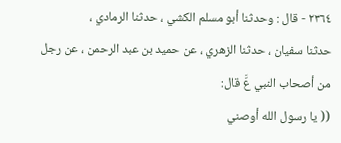٢٣٦٤ - قال : وحدثنا أبو مسلم الكشي ، حدثنا الرمادي ،
حدثنا سفيان ، حدثنا الزهري ، عن حميد بن عبد الرحمن ، عن رجل
من أصحاب النبي عَّ قال:
(( يا رسول الله أوصني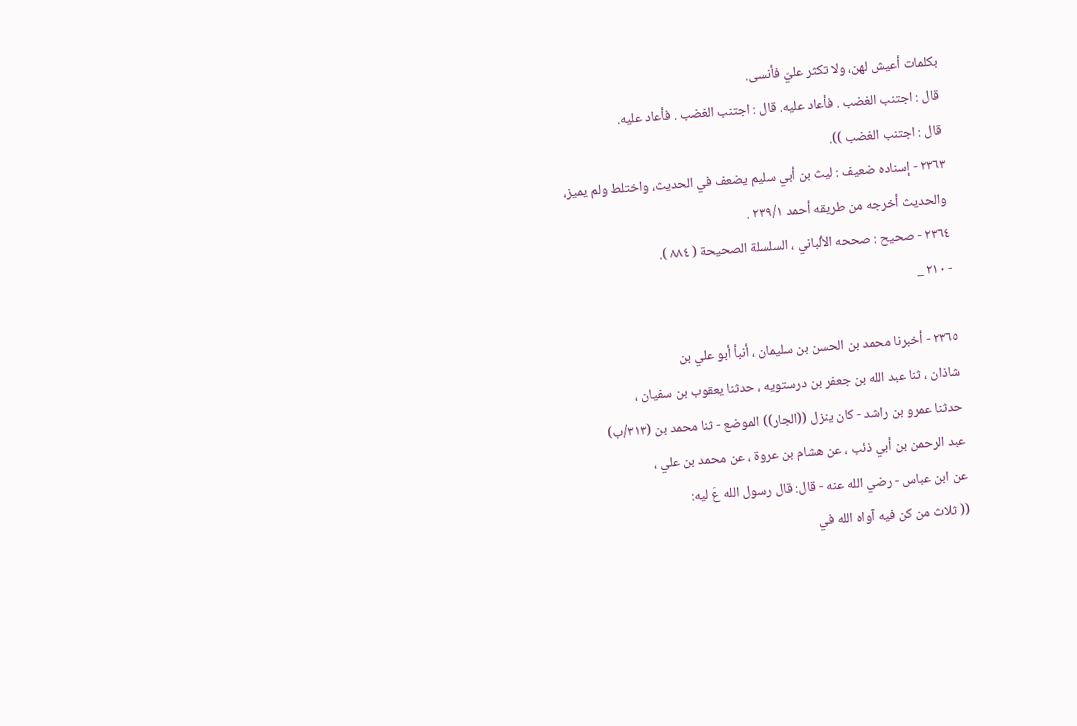بكلمات أعيش لهن، ولا تكثر عليّ فأنسی.
قال : اجتنب الغضب . فأعاد عليه. قال : اجتنب الغضب . فأعاد عليه.
قال : اجتنب الغضب )).
٢٣٦٣ - إسناده ضعيف : ليث بن أبي سليم يضعف في الحديث، واختلط ولم يميز،
والحديث أخرجه من طريقه أحمد ٢٣٩/١ .
٢٣٦٤ - صحيح : صححه الألباني ، السلسلة الصحيحة ( ٨٨٤ ).
- ٢١٠ _

٢٣٦٥ - أخبرنا محمد بن الحسن بن سليمان ، أنبأ أبو علي بن
شاذان ، ثنا عبد الله بن جعفر بن درستويه ، حدثنا يعقوب بن سفيان ،
حدثنا عمرو بن راشد - كان ينزل ((الجار)) الموضع - ثنا محمد بن (٣١٣/ب)
عبد الرحمن بن أبي ذئب ، عن هشام بن عروة ، عن محمد بن علي ،
عن ابن عباس - رضي الله عنه - قال: قال رسول الله عَ ليه:
(( ثلاث من كن فيه آواه الله في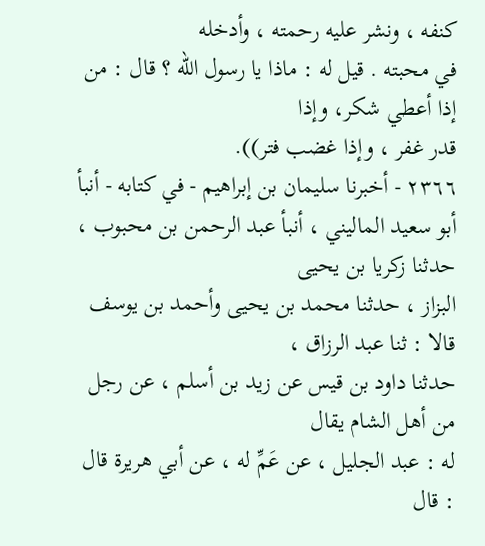كنفه ، ونشر عليه رحمته ، وأدخله
في محبته . قيل له : ماذا يا رسول الله ؟ قال : من إذا أعطي شكر، وإذا
قدر غفر ، وإذا غضب فتر)).
٢٣٦٦ - أخبرنا سليمان بن إبراهيم - في كتابه - أنبأ
أبو سعيد الماليني ، أنبأ عبد الرحمن بن محبوب ، حدثنا زكريا بن يحيى
البزاز ، حدثنا محمد بن يحيى وأحمد بن يوسف قالا : ثنا عبد الرزاق ،
حدثنا داود بن قيس عن زيد بن أسلم ، عن رجل من أهل الشام يقال
له : عبد الجليل ، عن عَمِّ له ، عن أبي هريرة قال : قال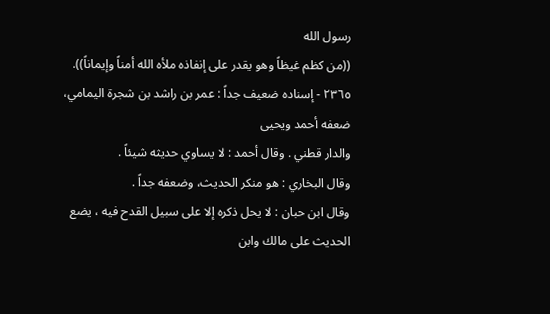رسول الله
((من كظم غيظاً وهو يقدر على إنفاذه ملأه الله أمناً وإيماناً)).
٢٣٦٥ - إسناده ضعيف جداً : عمر بن راشد بن شجرة اليمامي، ضعفه أحمد ويحيى
والدار قطني . وقال أحمد : لا يساوي حديثه شيئاً .
وقال البخاري : هو منكر الحديث، وضعفه جداً .
وقال ابن حبان : لا يحل ذكره إلا على سبيل القدح فيه ، يضع الحديث على مالك وابن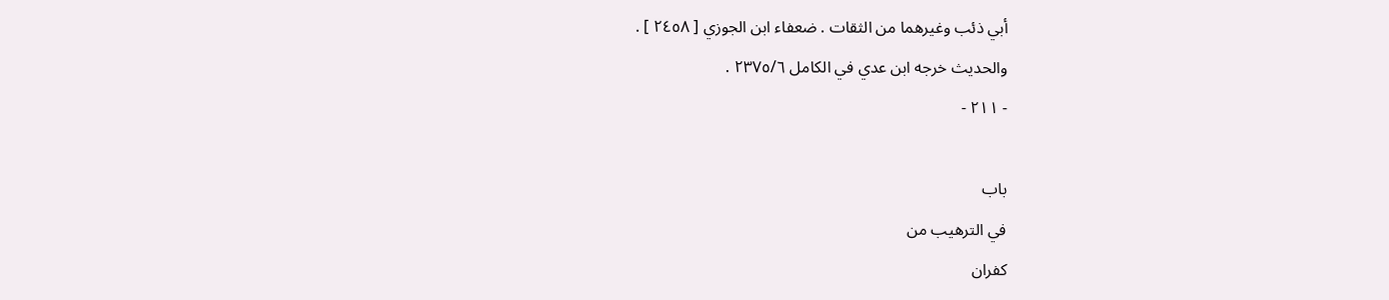أبي ذئب وغيرهما من الثقات . ضعفاء ابن الجوزي [ ٢٤٥٨ ] .
والحديث خرجه ابن عدي في الكامل ٢٣٧٥/٦ .
- ٢١١ -

باب
في الترهيب من
كفران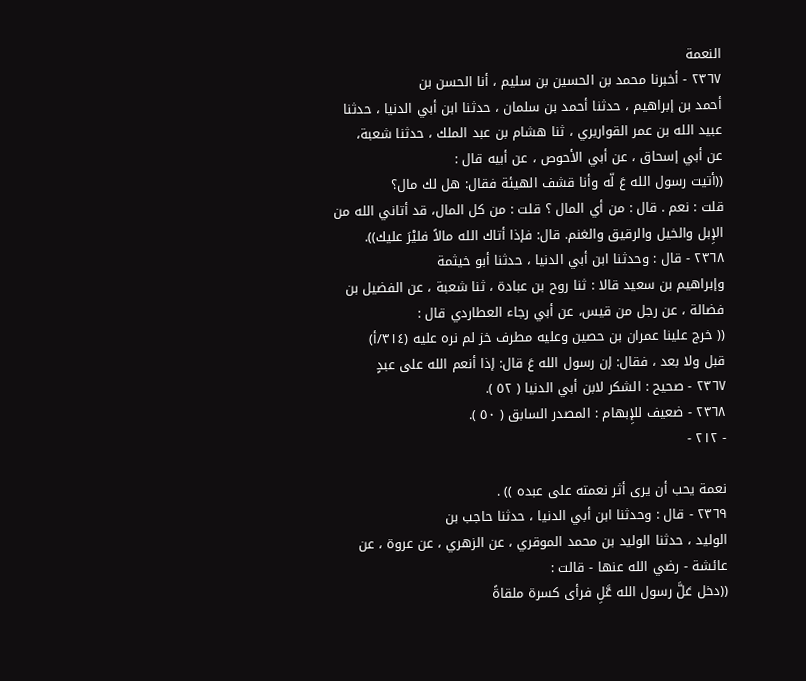النعمة
٢٣٦٧ - أخبرنا محمد بن الحسين بن سليم ، أنا الحسن بن
أحمد بن إبراهيم ، حدثنا أحمد بن سلمان ، حدثنا ابن أبي الدنيا ، حدثنا
عبيد الله بن عمر القواريري ، ثنا هشام بن عبد الملك ، حدثنا شعبة،
عن أبي إسحاق ، عن أبي الأحوص ، عن أبيه قال :
((أتيت رسول الله عَ لّه وأنا قشف الهيئة فقال: هل لك مال؟
قلت : نعم . قال : من أي المال ؟ قلت : من كل المال، قد أتاني الله من
الإِبل والخيل والرقيق والغنم. قال: فإذا أتاك الله مالاً فليْرَ عليك)).
٢٣٦٨ - قال : وحدثنا ابن أبي الدنيا ، حدثنا أبو خيثمة
وإبراهيم بن سعيد قالا : ثنا روح بن عبادة ، ثنا شعبة ، عن الفضيل بن
فضالة ، عن رجل من قيس، عن أبي رجاء العطاردي قال :
(( خرج علينا عمران بن حصين وعليه مطرف خز لم نره عليه (٣١٤/أ)
قبل ولا بعد ، فقال: إن رسول الله عَ قال: إذا أنعم الله على عبدٍ
٢٣٦٧ - صحيح : الشكر لابن أبي الدنيا ( ٥٢ ).
٢٣٦٨ - ضعيف للإِبهام : المصدر السابق ( ٥٠ ).
- ٢١٢ -

نعمة يحب أن يرى أثر نعمته على عبده )) .
٢٣٦٩ - قال : وحدثنا ابن أبي الدنيا ، حدثنا حاجب بن
الوليد ، حدثنا الوليد بن محمد الموقري ، عن الزهري ، عن عروة ، عن
عائشة - رضي الله عنها - قالت :
((دخل عَلَّ رسول الله عَّلِ فرأى كسرة ملقاةً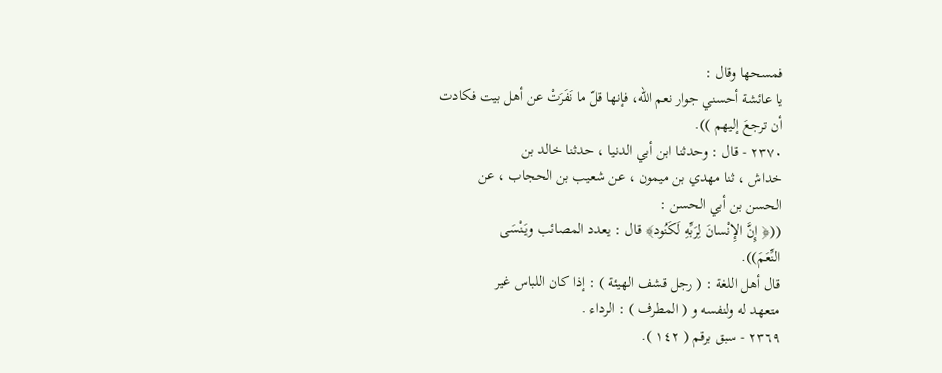فمسحها وقال :
يا عائشة أحسني جوار نعم الله، فإنها قلّ ما نَفَرَتْ عن أهل بيت فكادت
أن ترجعَ إليهم )).
٢٣٧٠ - قال : وحدثنا ابن أبي الدنيا ، حدثنا خالد بن
خداش ، ثنا مهدي بن ميمون ، عن شعيب بن الحجاب ، عن
الحسن بن أبي الحسن :
((﴿ إِنَّ الإِنْسانَ لِرَبِّهِ لَكَنُود﴾ قال : يعدد المصائب ويَنْسَى
النِّعَمَ)).
قال أهل اللغة : ( رجل قشف الهيئة ) : إذا كان اللباس غير
متعهد له ولنفسه و ( المطرف ) : الرداء .
٢٣٦٩ - سبق برقم ( ١٤٢ ).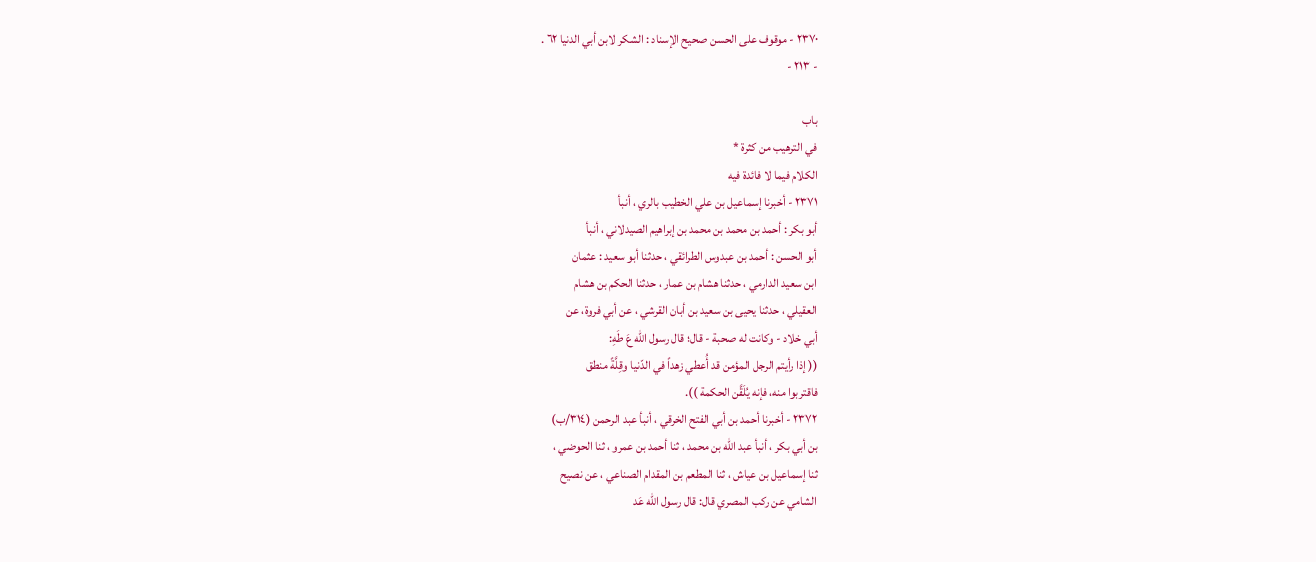٢٣٧٠ - موقوف على الحسن صحيح الإسناد : الشكر لابن أبي الدنيا ٦٢ .
- ٢١٣ -

باب
في الترهيب من كثرة *
الكلام فيما لا فائدة فيه
٢٣٧١ - أخبرنا إسماعيل بن علي الخطيب بالري ، أنبأ
أبو بكر : أحمد بن محمد بن محمد بن إبراهيم الصيدلاني ، أنبأ
أبو الحسن : أحمد بن عبدوس الطرائقي ، حدثنا أبو سعيد : عثمان
ابن سعيد الدارمي ، حدثنا هشام بن عمار ، حدثنا الحكم بن هشام
العقيلي ، حدثنا يحيى بن سعيد بن أبان القرشي ، عن أبي فروة، عن
أبي خلاد - وكانت له صحبة - قال؛ قال رسول الله عَ طَهِ:
(( إذا رأيتم الرجل المؤمن قد أُعطي زهداً في الدّنيا وقِلَّةً منطق
فاقتربوا منه، فإنه يُلَقَّن الحكمة )).
٢٣٧٢ - أخبرنا أحمد بن أبي الفتح الخرقي ، أنبأ عبد الرحمن (٣١٤/ب)
بن أبي بكر ، أنبأ عبد الله بن محمد ، ثنا أحمد بن عمرو ، ثنا الحوضي ،
ثنا إسماعيل بن عياش ، ثنا المطعم بن المقدام الصناعي ، عن نصيح
الشامي عن ركب المصري قال: قال رسول الله عَد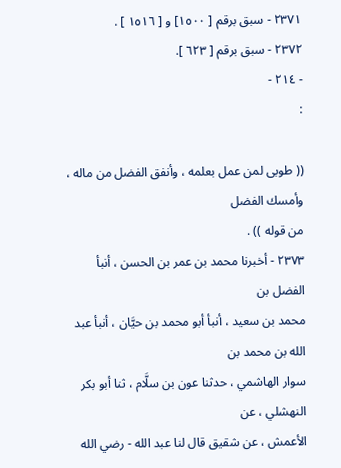٢٣٧١ - سبق برقم [ ١٥٠٠] و [ ١٥١٦ ] .
٢٣٧٢ - سبق برقم [ ٦٢٣ ].
- ٢١٤ -
:

(( طوبى لمن عمل بعلمه ، وأنفق الفضل من ماله ، وأمسك الفضل
من قوله )) .
٢٣٧٣ - أخبرنا محمد بن عمر بن الحسن ، أنبأ الفضل بن
محمد بن سعيد ، أنبأ أبو محمد بن حيَّان ، أنبأ عبد الله بن محمد بن
سوار الهاشمي ، حدثنا عون بن سلَّام ، ثنا أبو بكر النهشلي ، عن
الأعمش ، عن شقيق قال لنا عبد الله - رضي الله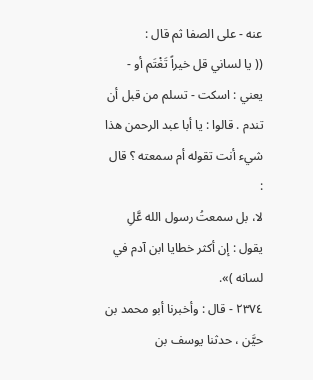عنه - على الصفا ثم قال :
(( يا لساني قل خيراً تَغْتَم أو - يعني : اسكت - تسلم من قبل أن
تندم . قالوا : يا أبا عبد الرحمن هذا شيء أنت تقوله أم سمعته ؟ قال :
لا، بل سمعتُ رسول الله عَّلِ يقول : إن أكثر خطايا ابن آدم في لسانه )».
٢٣٧٤ - قال : وأخبرنا أبو محمد بن حيَّن ، حدثنا يوسف بن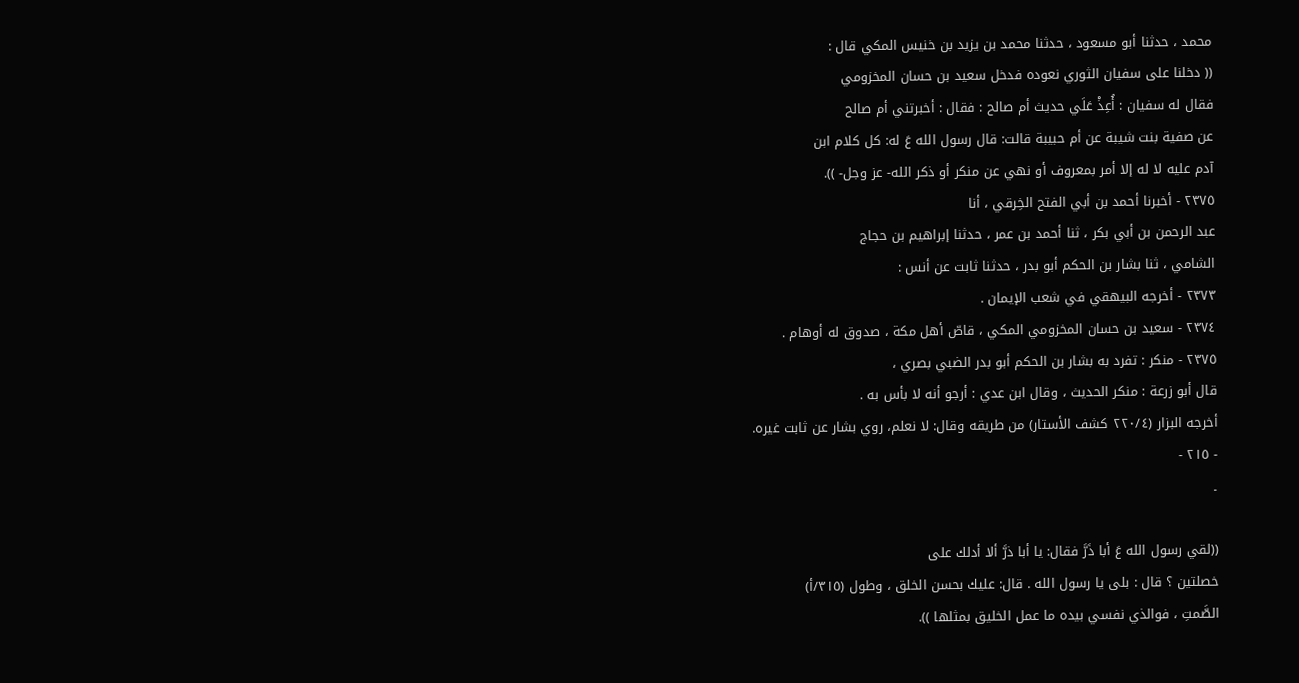محمد ، حدثنا أبو مسعود ، حدثنا محمد بن يزيد بن خنيس المكي قال :
(( دخلنا على سفيان الثوري نعوده فدخل سعيد بن حسان المخزومي
فقال له سفيان : أُعِذْ عَلَي حديث أم صالح : فقال : أخبرتني أم صالح
عن صفية بنت شيبة عن أم حبيبة قالت: قال رسول الله عَ له: كل كلام ابن
آدم عليه لا له إلا أمر بمعروف أو نهي عن منكر أو ذكر الله- عز وجل- )).
٢٣٧٥ - أخبرنا أحمد بن أبي الفتح الخِرقي ، أنا
عبد الرحمن بن أبي بكر ، ثنا أحمد بن عمر ، حدثنا إبراهيم بن حجاج
الشامي ، ثنا بشار بن الحكم أبو بدر ، حدثنا ثابت عن أنس :
٢٣٧٣ - أخرجه البيهقي في شعب الإيمان .
٢٣٧٤ - سعيد بن حسان المخزومي المكي ، قاصّ أهل مكة ، صدوق له أوهام .
٢٣٧٥ - منكر : تفرد به بشار بن الحكم أبو بدر الضبي بصري ،
قال أبو زرعة : منكر الحديث ، وقال ابن عدي : أرجو أنه لا بأس به .
أخرجه البزار (٢٢٠/٤ كشف الأستار) من طريقه وقال: لا نعلم، روي بشار عن ثابت غيره.
- ٢١٥ -
۔

((لقي رسول الله عَ أبا ذَرَّ فقال: يا أبا ذرَّ ألا أدلك على
خصلتين ؟ قال : بلى يا رسول الله . قال: عليك بحسن الخلق ، وطول (٣١٥/أ)
الصَّمتِ ، فوالذي نفسي بيده ما عمل الخليق بمثلها )).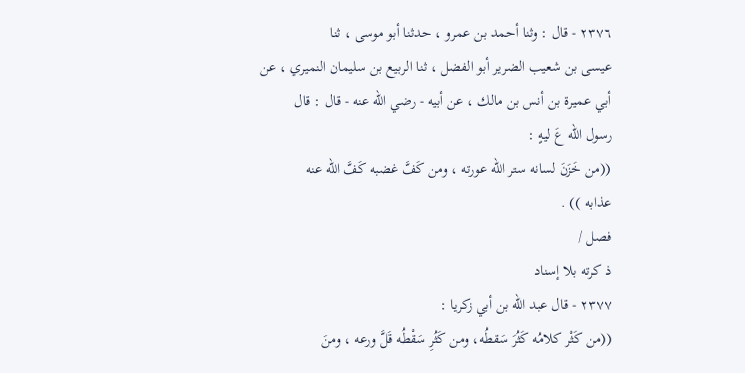٢٣٧٦ - قال : وثنا أحمد بن عمرو ، حدثنا أبو موسى ، ثنا
عيسى بن شعيب الضرير أبو الفضل ، ثنا الربيع بن سليمان النميري ، عن
أبي عميرة بن أنس بن مالك ، عن أبيه - رضي الله عنه - قال : قال
رسول الله عَ ليهٍ :
((من خَزَنَ لسانه ستر الله عورته ، ومن كَفَّ غضبه كَفَّ الله عنه
عذابه )) .
فصل /
ذ کرته بلا إسناد
٢٣٧٧ - قال عبد الله بن أبي زكريا :
((من كَثْر كلامُه كَثُرَ سَقطُه، ومن كَثُرِ سَقْطُه قَلَّ ورعه ، ومنَ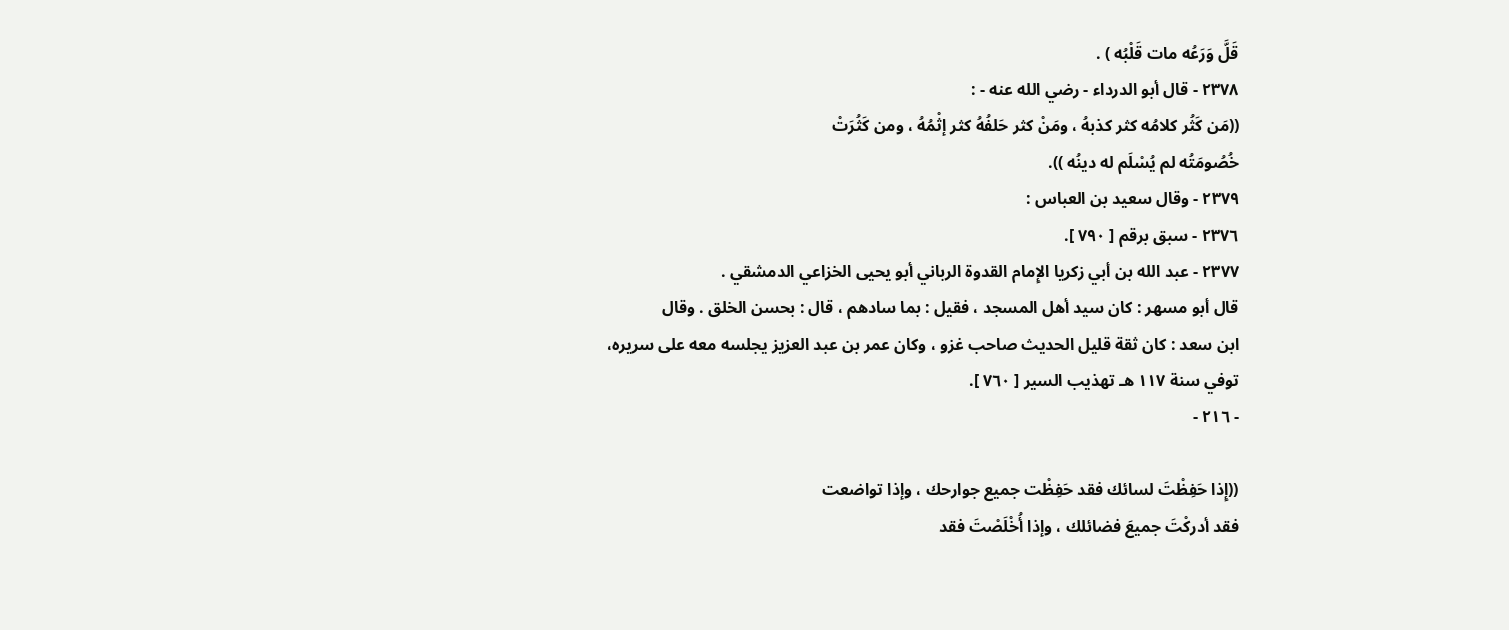قَلَّ وَرَعُه مات قَلْبُه ) .
٢٣٧٨ - قال أبو الدرداء - رضي الله عنه - :
((مَن كَثُر كلامُه كثر كذبهُ ، ومَنْ كثر حَلفُهُ كثر إثْمُهُ ، ومن كَثُرَتْ
خُصُومَتُه لم يُسْلَم له دينُه )).
٢٣٧٩ - وقال سعيد بن العباس :
٢٣٧٦ - سبق برقم [ ٧٩٠ ].
٢٣٧٧ - عبد الله بن أبي زكريا الإِمام القدوة الرباني أبو يحيى الخزاعي الدمشقي .
قال أبو مسهر : كان سيد أهل المسجد ، فقيل : بما سادهم ، قال : بحسن الخلق . وقال
ابن سعد : كان ثقة قليل الحديث صاحب غزو ، وكان عمر بن عبد العزيز يجلسه معه على سريره،
توفي سنة ١١٧ هـ تهذيب السير [ ٧٦٠ ].
- ٢١٦ -

((إِذا حَفِظْتَ لسائك فقد حَفِظْت جميع جوارحك ، وإذا تواضعت
فقد أدركْتَ جميعَ فضائلك ، وإذا أُخْلَصْتَ فقد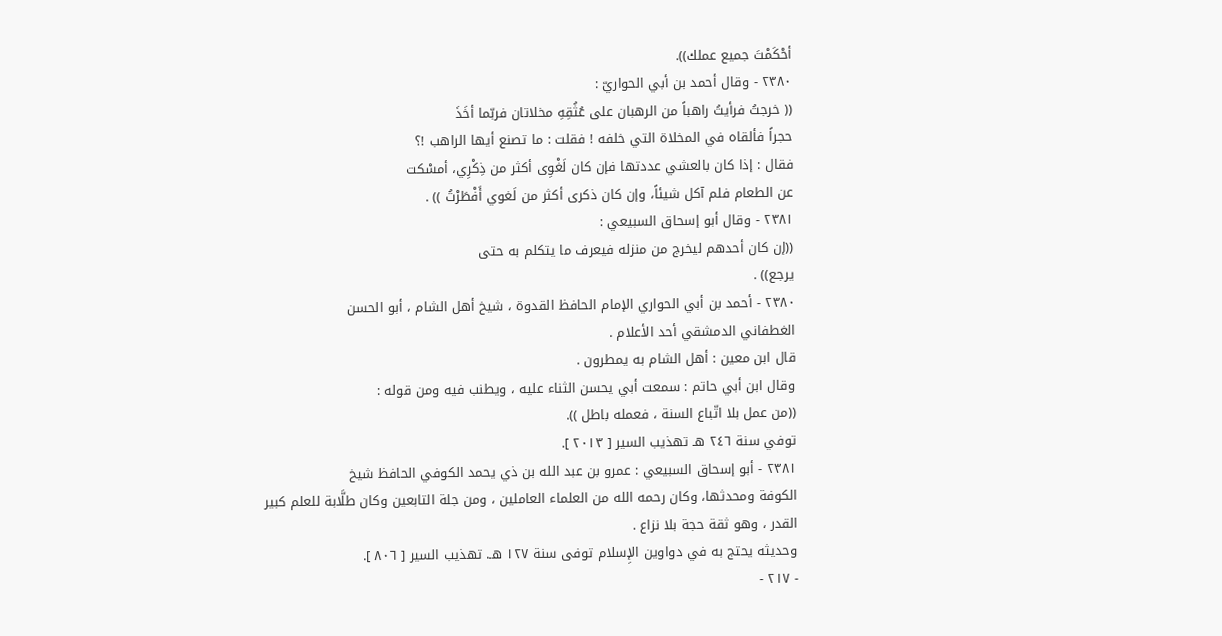أحْكَمْتَ جميع عملك)).
٢٣٨٠ - وقال أحمد بن أبي الحواريّ :
(( خرجتُ فرأيتُ راهباً من الرهبان على عُثُقِهِ مخلاتان فربّما أخَذَ
حجراً فألقاه في المخلاة التي خلفه ! فقلت : ما تصنع أيها الراهب !؟
فقال : إذا كان بالعشي عددتها فإن كان لَغْوِى أكثر من ذِكْرِي، أمسْكت
عن الطعام فلم آكل شيئاً، وإن كان ذكرى أكثر من لَغوي أَفْطَرْتُ )) .
٢٣٨١ - وقال أبو إسحاق السبيعي :
((إن كان أحدهم ليخرج من منزله فيعرف ما يتكلم به حتى
يرجع)) .
٢٣٨٠ - أحمد بن أبي الحواري الإمام الحافظ القدوة ، شيخ أهل الشام ، أبو الحسن
الغطفاني الدمشقي أحد الأعلام .
قال ابن معين : أهل الشام به يمطرون .
وقال ابن أبي حاتم : سمعت أبي يحسن الثناء عليه ، ويطنب فيه ومن قوله :
((من عمل بلا اتّباع السنة ، فعمله باطل )).
توفي سنة ٢٤٦ هـ تهذيب السير [ ٢٠١٣ ].
٢٣٨١ - أبو إسحاق السبيعي : عمرو بن عبد الله بن ذي يحمد الكوفي الحافظ شيخ
الكوفة ومحدثها، وكان رحمه الله من العلماء العاملين ، ومن جلة التابعين وكان طلَّابة للعلم كبير
القدر ، وهو ثقة حجة بلا نزاع .
وحديثه يحتج به في دواوين الإِسلام توفى سنة ١٢٧ هـ. تهذيب السير [ ٨٠٦ ].
- ٢١٧ -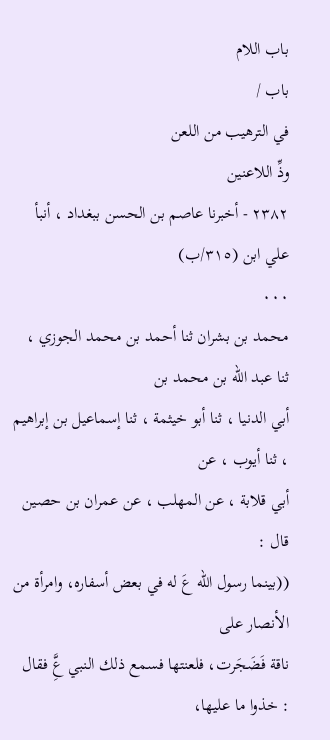باب اللام
باب /
في الترهيب من اللعن
وذِّ اللاعنين
٢٣٨٢ - أخبرنا عاصم بن الحسن ببغداد ، أنبأ علي ابن (٣١٥/ب)
٠٠٠
محمد بن بشران ثنا أحمد بن محمد الجوزي ، ثنا عبد الله بن محمد بن
أبي الدنيا ، ثنا أبو خيثمة ، ثنا إسماعيل بن إبراهيم ، ثنا أيوب ، عن
أبي قلابة ، عن المهلب ، عن عمران بن حصين قال :
((بينما رسول الله عَ له في بعض أسفاره، وامرأة من الأنصار على
ناقة فَضَجَرت، فلعنتها فسمع ذلك النبي عَِّ فقال : خذوا ما عليها،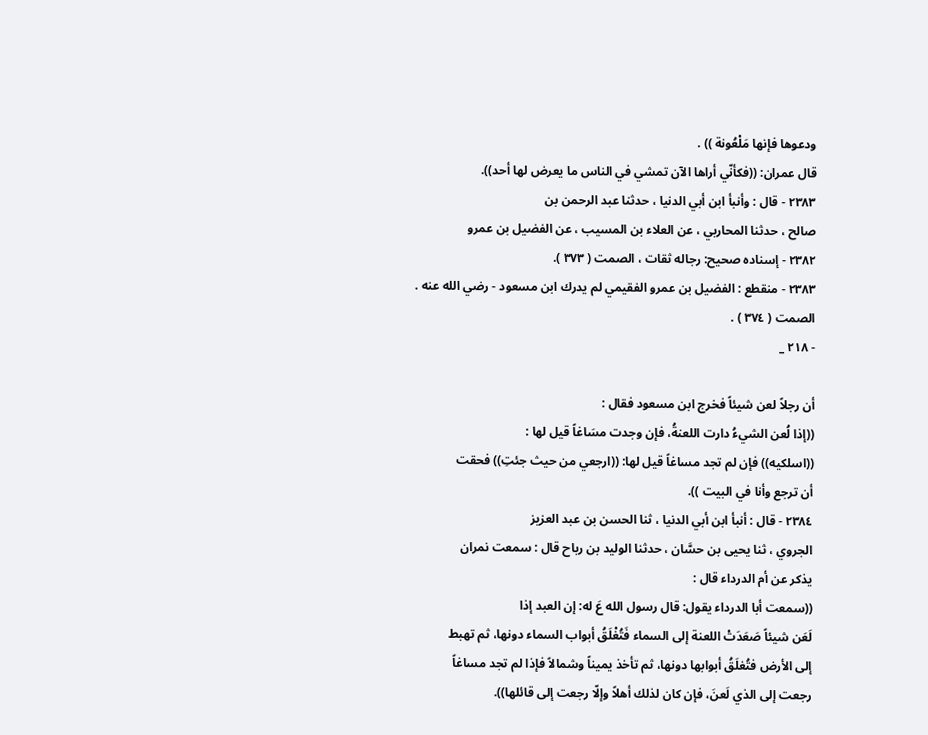ودعوها فإنها مَلْعُونة )) .
قال عمران: ((فكأنّي أراها الآن تمشي في الناس ما يعرض لها أحد)).
٢٣٨٣ - قال : وأنبأ ابن أبي الدنيا ، حدثنا عبد الرحمن بن
صالح ، حدثنا المحاربي ، عن العلاء بن المسيب ، عن الفضيل بن عمرو
٢٣٨٢ - إسناده صحيح: رجاله ثقات ، الصمت ( ٣٧٣ ).
٢٣٨٣ - منقطع : الفضيل بن عمرو الفقيمي لم يدرك ابن مسعود - رضي الله عنه .
الصمت ( ٣٧٤ ) .
- ٢١٨ _

أن رجلاً لعن شيئاً فخرج ابن مسعود فقال :
((إذا لُعن الشيءُ دارت اللعنةُ، فإن وجدت مسَاغاً قيل لها :
((اسلكيه)) فإن لم تجد مساغاً قيل لها: ((ارجعي من حيث جئتِ)) فحقت
أن ترجع وأنا في البيت )).
٢٣٨٤ - قال : أنبأ ابن أبي الدنيا ، ثنا الحسن بن عبد العزيز
الجروي ، ثنا يحيى بن حسَّان ، حدثنا الوليد بن رباح قال : سمعت نمران
يذكر عن أم الدرداء قال :
((سمعت أبا الدرداء يقول: قال رسول الله عَ له: إن العبد إذا
لَعَن شيئاً صَعَدَتْ اللعنة إلى السماء فَتُغْلَقُ أبواب السماء دونها، ثم تهبط
إلى الأرض فتُغلَقُ أبوابها دونها، ثم تأخذ يميناً وشمالاً فإذا لم تجد مساغاً
رجعت إلى الذي لَعنَ، فإن كان لذلك أهلاً وإلّا رجعت إلى قائلها)).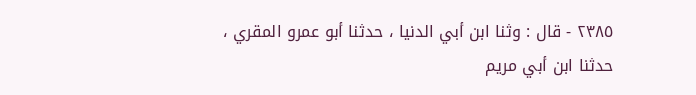٢٣٨٥ - قال : وثنا ابن أبي الدنيا ، حدثنا أبو عمرو المقري ،
حدثنا ابن أبي مريم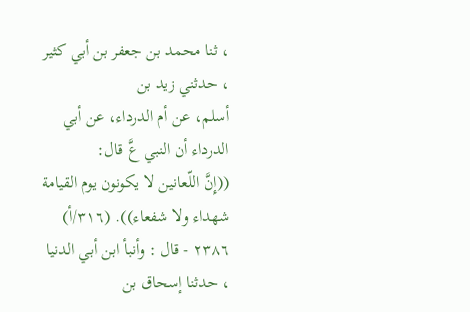، ثنا محمد بن جعفر بن أبي كثير ، حدثني زيد بن
أسلم، عن أم الدرداء، عن أبي الدرداء أن النبي عَّ قال:
((إِنَّ اللّعانين لا يكونون يوم القيامة شهداء ولا شفعاء)). (٣١٦/أ)
٢٣٨٦ - قال : وأنبأ ابن أبي الدنيا ، حدثنا إسحاق بن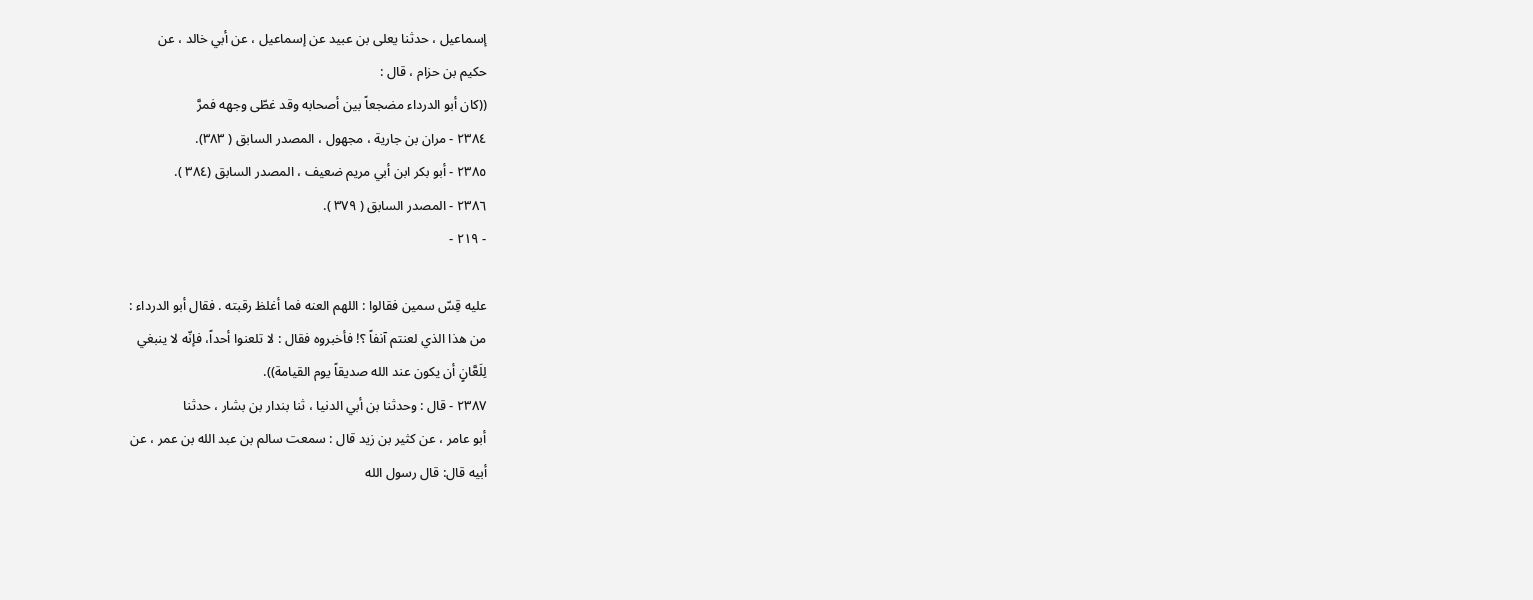إسماعيل ، حدثنا يعلى بن عبيد عن إسماعيل ، عن أبي خالد ، عن
حكيم بن حزام ، قال :
((كان أبو الدرداء مضجعاً بين أصحابه وقد غطّى وجهه فمرَّ
٢٣٨٤ - مران بن جارية ، مجهول ، المصدر السابق ( ٣٨٣).
٢٣٨٥ - أبو بكر ابن أبي مريم ضعيف ، المصدر السابق (٣٨٤ ).
٢٣٨٦ - المصدر السابق ( ٣٧٩ ).
- ٢١٩ -

عليه قِسّ سمين فقالوا : اللهم العنه فما أغلظ رقبته . فقال أبو الدرداء :
من هذا الذي لعنتم آنفاً ؟! فأخبروه فقال : لا تلعنوا أحداً، فإنّه لا ينبغي
لِلَعَّانٍ أن يكون عند الله صديقاً يوم القيامة)).
٢٣٨٧ - قال : وحدثنا بن أبي الدنيا ، ثنا بندار بن بشار ، حدثنا
أبو عامر ، عن كثير بن زيد قال : سمعت سالم بن عبد الله بن عمر ، عن
أبيه قال: قال رسول الله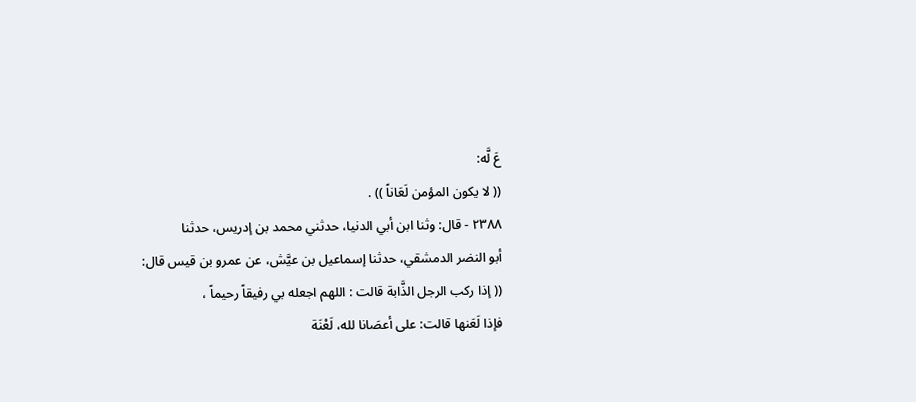عَ لَّه:
(( لا يكون المؤمن لَعَاناً )) .
٢٣٨٨ - قال: وثنا ابن أبي الدنيا، حدثني محمد بن إدريس، حدثنا
أبو النضر الدمشقي، حدثنا إسماعيل بن عيَّش، عن عمرو بن قيس قال:
(( إذا ركب الرجل الذَّابة قالت : اللهم اجعله بي رفيقاً رحيماً ،
فإذا لَعَنها قالت: على أعصَانا لله، لَعْنَة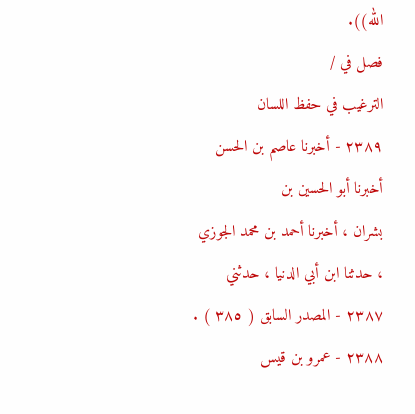الله)).
فصل في /
الترغيب في حفظ اللسان
٢٣٨٩ - أخبرنا عاصم بن الحسن أخبرنا أبو الحسين بن
بشران ، أخبرنا أحمد بن محمد الجوزي ، حدثنا ابن أبي الدنيا ، حدثني
٢٣٨٧ - المصدر السابق ( ٣٨٥ ) .
٢٣٨٨ - عمرو بن قيس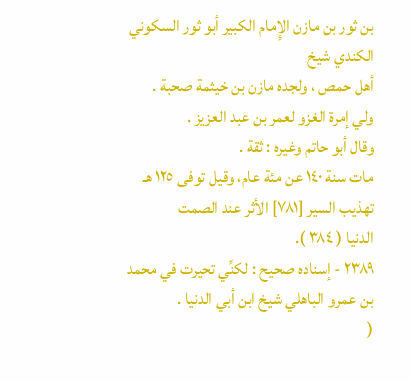بن ثور بن مازن الإِمام الكبير أبو ثور السكوني الكندي شيخ
أهل حمص ، ولجده مازن بن خيثمة صحبة .
ولي إمرة الغزو لعمر بن عبد العزيز .
وقال أبو حاتم وغيره : ثقة .
مات سنة ١٤٠ عن مئة عام، وقيل توفى ١٢٥ هـ تهذيب السير [٧٨١] الأثر عند الصمت
الدنيا ( ٣٨٤ ).
٢٣٨٩ - إسناده صحيح : لكنِّي تحيرت في محمد بن عمرو الباهلي شيخ ابن أبي الدنيا .
(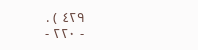٤٢٩ ) .
- ٢٢٠ -